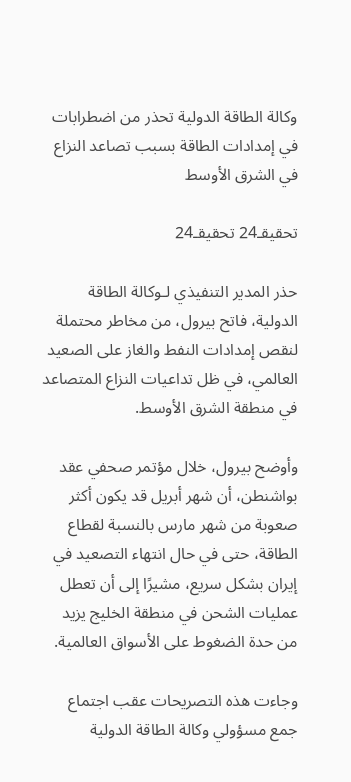وكالة الطاقة الدولية تحذر من اضطرابات في إمدادات الطاقة بسبب تصاعد النزاع في الشرق الأوسط

تحقيقـ24 تحقيقـ24

حذر المدير التنفيذي لـوكالة الطاقة الدولية، فاتح بيرول، من مخاطر محتملة لنقص إمدادات النفط والغاز على الصعيد العالمي، في ظل تداعيات النزاع المتصاعد في منطقة الشرق الأوسط.

وأوضح بيرول، خلال مؤتمر صحفي عقد بواشنطن، أن شهر أبريل قد يكون أكثر صعوبة من شهر مارس بالنسبة لقطاع الطاقة، حتى في حال انتهاء التصعيد في إيران بشكل سريع، مشيرًا إلى أن تعطل عمليات الشحن في منطقة الخليج يزيد من حدة الضغوط على الأسواق العالمية.

وجاءت هذه التصريحات عقب اجتماع جمع مسؤولي وكالة الطاقة الدولية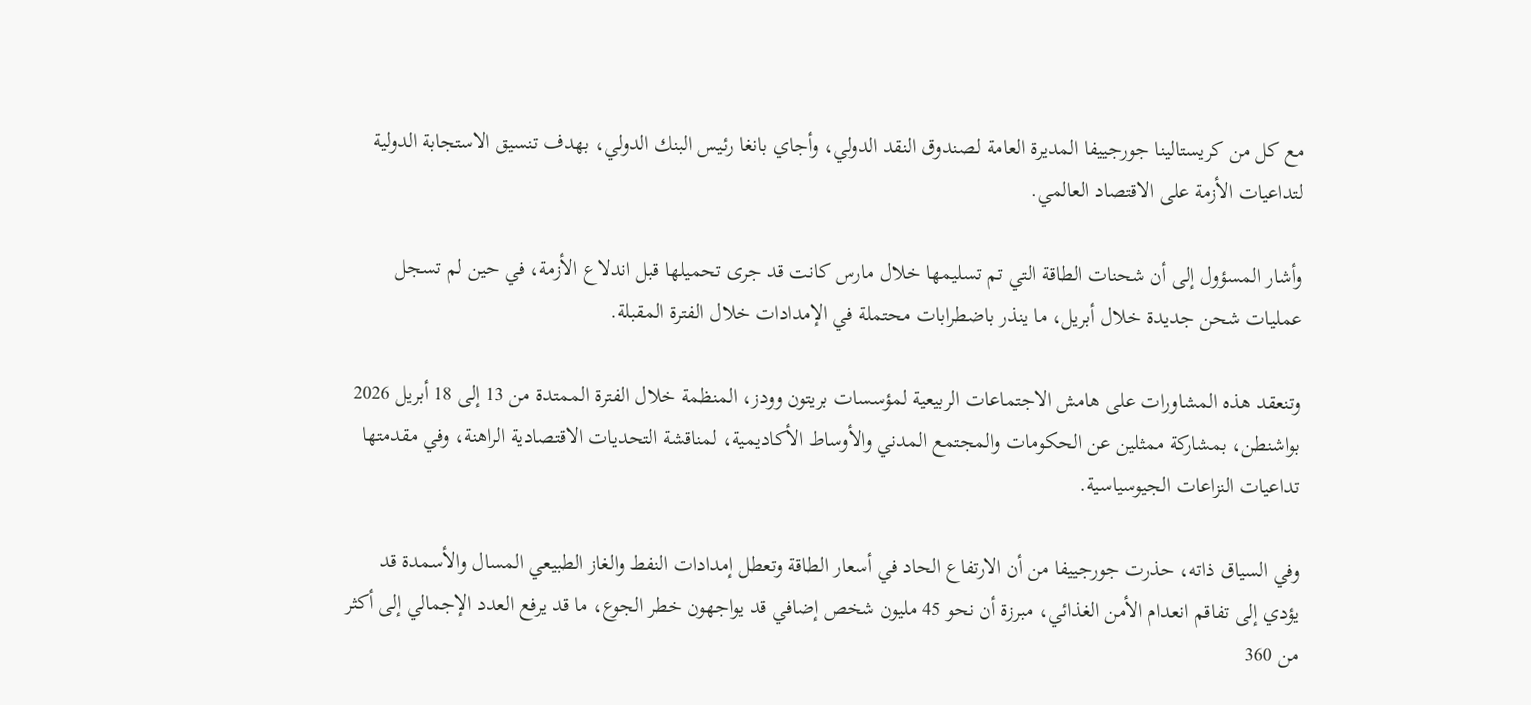مع كل من كريستالينا جورجييفا المديرة العامة لـصندوق النقد الدولي، وأجاي بانغا رئيس البنك الدولي، بهدف تنسيق الاستجابة الدولية لتداعيات الأزمة على الاقتصاد العالمي.

وأشار المسؤول إلى أن شحنات الطاقة التي تم تسليمها خلال مارس كانت قد جرى تحميلها قبل اندلاع الأزمة، في حين لم تسجل عمليات شحن جديدة خلال أبريل، ما ينذر باضطرابات محتملة في الإمدادات خلال الفترة المقبلة.

وتنعقد هذه المشاورات على هامش الاجتماعات الربيعية لمؤسسات بريتون وودز، المنظمة خلال الفترة الممتدة من 13 إلى 18 أبريل 2026 بواشنطن، بمشاركة ممثلين عن الحكومات والمجتمع المدني والأوساط الأكاديمية، لمناقشة التحديات الاقتصادية الراهنة، وفي مقدمتها تداعيات النزاعات الجيوسياسية.

وفي السياق ذاته، حذرت جورجييفا من أن الارتفاع الحاد في أسعار الطاقة وتعطل إمدادات النفط والغاز الطبيعي المسال والأسمدة قد يؤدي إلى تفاقم انعدام الأمن الغذائي، مبرزة أن نحو 45 مليون شخص إضافي قد يواجهون خطر الجوع، ما قد يرفع العدد الإجمالي إلى أكثر من 360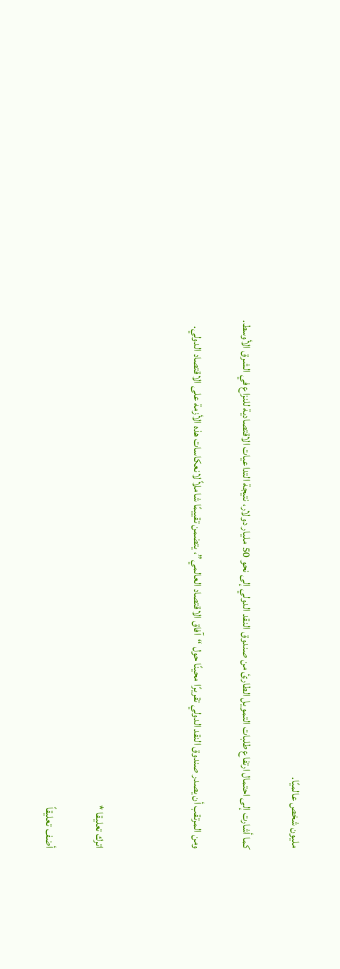مليون شخص عالميًا.

كما أشارت إلى احتمال ارتفاع طلبات التمويل الطارئ من صندوق النقد الدولي إلى نحو 50 مليار دولار، نتيجة التداعيات الاقتصادية للنزاع في الشرق الأوسط.

ومن المرتقب أن يصدر صندوق النقد الدولي تقريرًا محينًا حول “آفاق الاقتصاد العالمي”، يتضمن تقييمًا شاملاً لانعكاسات هذه الأزمة على الاقتصاد الدولي.



اترك تعليقا *

أضف تعليقاً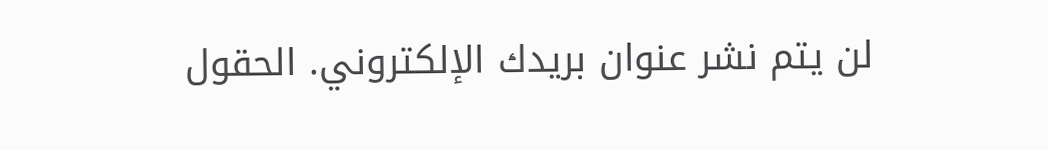لن يتم نشر عنوان بريدك الإلكتروني. الحقول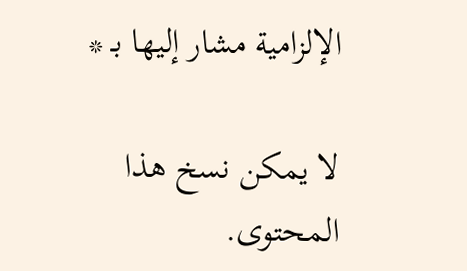الإلزامية مشار إليها بـ *

لا يمكن نسخ هذا المحتوى.